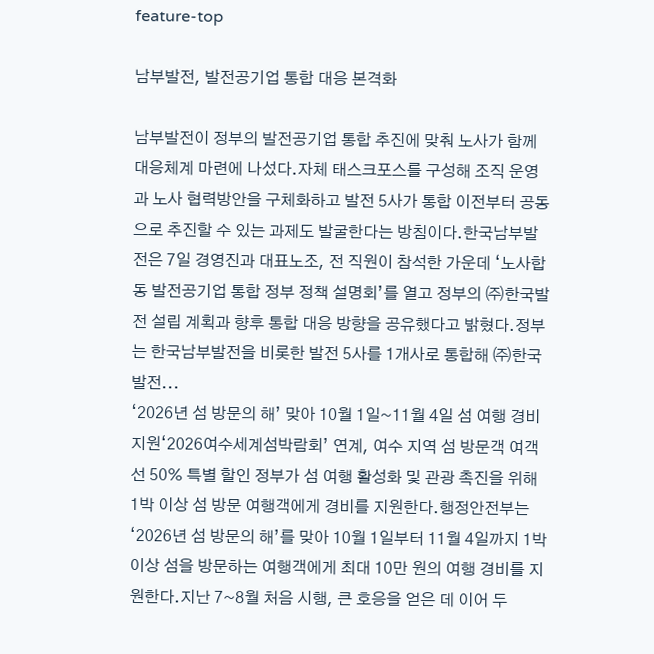feature-top

남부발전, 발전공기업 통합 대응 본격화

남부발전이 정부의 발전공기업 통합 추진에 맞춰 노사가 함께 대응체계 마련에 나섰다.자체 태스크포스를 구성해 조직 운영과 노사 협력방안을 구체화하고 발전 5사가 통합 이전부터 공동으로 추진할 수 있는 과제도 발굴한다는 방침이다.한국남부발전은 7일 경영진과 대표노조, 전 직원이 참석한 가운데 ‘노사합동 발전공기업 통합 정부 정책 설명회’를 열고 정부의 ㈜한국발전 설립 계획과 향후 통합 대응 방향을 공유했다고 밝혔다.정부는 한국남부발전을 비롯한 발전 5사를 1개사로 통합해 ㈜한국발전...
‘2026년 섬 방문의 해’ 맞아 10월 1일~11월 4일 섬 여행 경비 지원‘2026여수세계섬박람회’ 연계, 여수 지역 섬 방문객 여객선 50% 특별 할인 정부가 섬 여행 활성화 및 관광 촉진을 위해 1박 이상 섬 방문 여행객에게 경비를 지원한다.행정안전부는 ‘2026년 섬 방문의 해’를 맞아 10월 1일부터 11월 4일까지 1박 이상 섬을 방문하는 여행객에게 최대 10만 원의 여행 경비를 지원한다.지난 7~8월 처음 시행, 큰 호응을 얻은 데 이어 두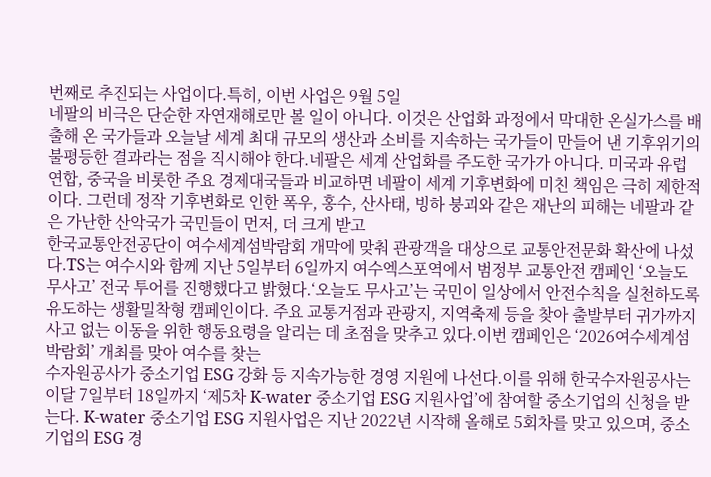번째로 추진되는 사업이다.특히, 이번 사업은 9월 5일
네팔의 비극은 단순한 자연재해로만 볼 일이 아니다. 이것은 산업화 과정에서 막대한 온실가스를 배출해 온 국가들과 오늘날 세계 최대 규모의 생산과 소비를 지속하는 국가들이 만들어 낸 기후위기의 불평등한 결과라는 점을 직시해야 한다.네팔은 세계 산업화를 주도한 국가가 아니다. 미국과 유럽연합, 중국을 비롯한 주요 경제대국들과 비교하면 네팔이 세계 기후변화에 미친 책임은 극히 제한적이다. 그런데 정작 기후변화로 인한 폭우, 홍수, 산사태, 빙하 붕괴와 같은 재난의 피해는 네팔과 같은 가난한 산악국가 국민들이 먼저, 더 크게 받고
한국교통안전공단이 여수세계섬박람회 개막에 맞춰 관광객을 대상으로 교통안전문화 확산에 나섰다.TS는 여수시와 함께 지난 5일부터 6일까지 여수엑스포역에서 범정부 교통안전 캠페인 ‘오늘도 무사고’ 전국 투어를 진행했다고 밝혔다.‘오늘도 무사고’는 국민이 일상에서 안전수칙을 실천하도록 유도하는 생활밀착형 캠페인이다. 주요 교통거점과 관광지, 지역축제 등을 찾아 출발부터 귀가까지 사고 없는 이동을 위한 행동요령을 알리는 데 초점을 맞추고 있다.이번 캠페인은 ‘2026여수세계섬박람회’ 개최를 맞아 여수를 찾는
수자원공사가 중소기업 ESG 강화 등 지속가능한 경영 지원에 나선다.이를 위해 한국수자원공사는 이달 7일부터 18일까지 ‘제5차 K-water 중소기업 ESG 지원사업’에 참여할 중소기업의 신청을 받는다. K-water 중소기업 ESG 지원사업은 지난 2022년 시작해 올해로 5회차를 맞고 있으며, 중소기업의 ESG 경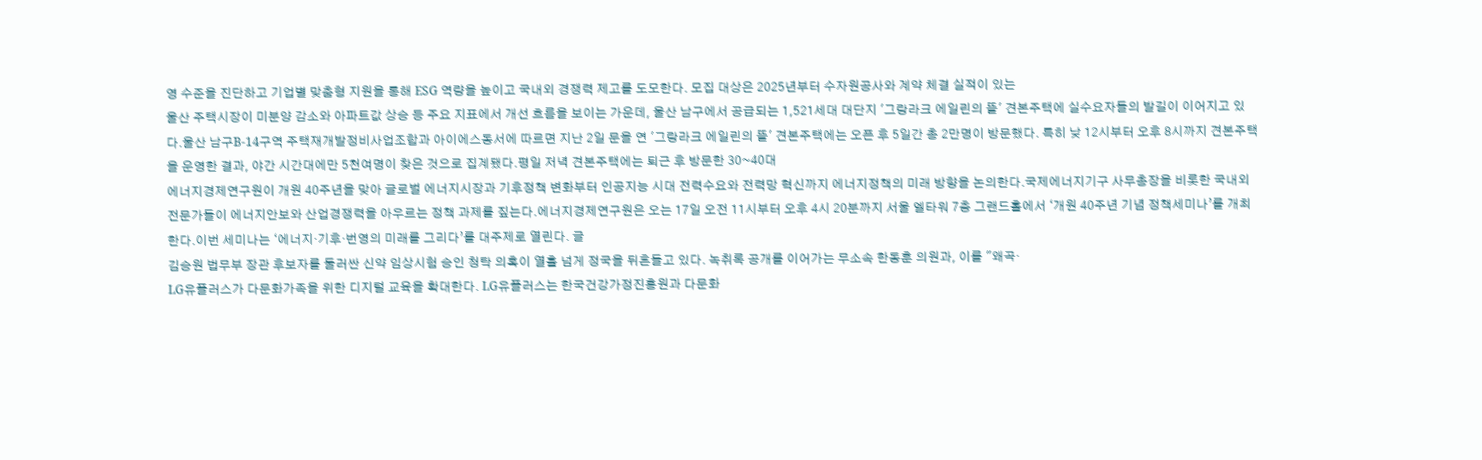영 수준을 진단하고 기업별 맞춤형 지원을 통해 ESG 역량을 높이고 국내외 경쟁력 제고를 도모한다. 모집 대상은 2025년부터 수자원공사와 계약 체결 실적이 있는
울산 주택시장이 미분양 감소와 아파트값 상승 등 주요 지표에서 개선 흐름을 보이는 가운데, 울산 남구에서 공급되는 1,521세대 대단지 '그랑라크 에일린의 뜰' 견본주택에 실수요자들의 발길이 이어지고 있다.울산 남구B-14구역 주택재개발정비사업조합과 아이에스동서에 따르면 지난 2일 문을 연 '그랑라크 에일린의 뜰' 견본주택에는 오픈 후 5일간 총 2만명이 방문했다. 특히 낮 12시부터 오후 8시까지 견본주택을 운영한 결과, 야간 시간대에만 5천여명이 찾은 것으로 집계됐다.평일 저녁 견본주택에는 퇴근 후 방문한 30~40대
에너지경제연구원이 개원 40주년을 맞아 글로벌 에너지시장과 기후정책 변화부터 인공지능 시대 전력수요와 전력망 혁신까지 에너지정책의 미래 방향을 논의한다.국제에너지기구 사무총장을 비롯한 국내외 전문가들이 에너지안보와 산업경쟁력을 아우르는 정책 과제를 짚는다.에너지경제연구원은 오는 17일 오전 11시부터 오후 4시 20분까지 서울 엘타워 7층 그랜드홀에서 ‘개원 40주년 기념 정책세미나’를 개최한다.이번 세미나는 ‘에너지·기후·번영의 미래를 그리다’를 대주제로 열린다. 글
김승원 법무부 장관 후보자를 둘러싼 신약 임상시험 승인 청탁 의혹이 열흘 넘게 정국을 뒤흔들고 있다. 녹취록 공개를 이어가는 무소속 한동훈 의원과, 이를 "왜곡·
LG유플러스가 다문화가족을 위한 디지털 교육을 확대한다. LG유플러스는 한국건강가정진흥원과 다문화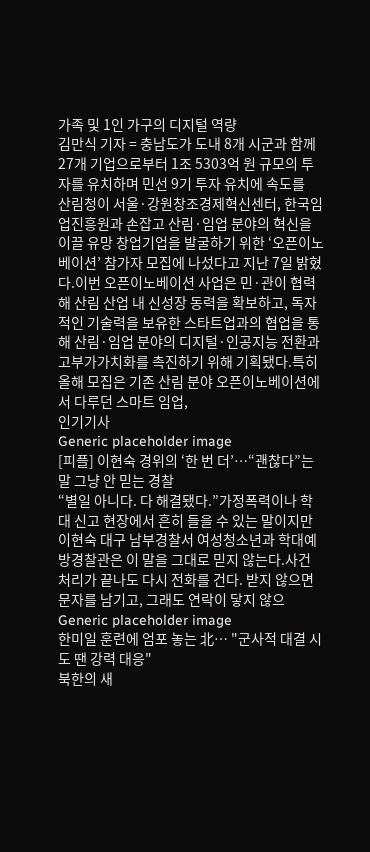가족 및 1인 가구의 디지털 역량
김만식 기자 = 충남도가 도내 8개 시군과 함께 27개 기업으로부터 1조 5303억 원 규모의 투자를 유치하며 민선 9기 투자 유치에 속도를
산림청이 서울·강원창조경제혁신센터, 한국임업진흥원과 손잡고 산림·임업 분야의 혁신을 이끌 유망 창업기업을 발굴하기 위한 ‘오픈이노베이션’ 참가자 모집에 나섰다고 지난 7일 밝혔다.이번 오픈이노베이션 사업은 민·관이 협력해 산림 산업 내 신성장 동력을 확보하고, 독자적인 기술력을 보유한 스타트업과의 협업을 통해 산림·임업 분야의 디지털·인공지능 전환과 고부가가치화를 촉진하기 위해 기획됐다.특히 올해 모집은 기존 산림 분야 오픈이노베이션에서 다루던 스마트 임업,
인기기사
Generic placeholder image
[피플] 이현숙 경위의 ‘한 번 더’…“괜찮다”는 말 그냥 안 믿는 경찰
“별일 아니다. 다 해결됐다.”가정폭력이나 학대 신고 현장에서 흔히 들을 수 있는 말이지만 이현숙 대구 남부경찰서 여성청소년과 학대예방경찰관은 이 말을 그대로 믿지 않는다.사건 처리가 끝나도 다시 전화를 건다. 받지 않으면 문자를 남기고, 그래도 연락이 닿지 않으
Generic placeholder image
한미일 훈련에 엄포 놓는 北… "군사적 대결 시도 땐 강력 대응"
북한의 새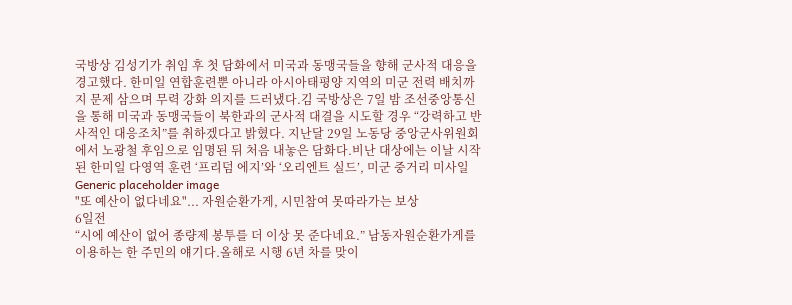국방상 김성기가 취임 후 첫 담화에서 미국과 동맹국들을 향해 군사적 대응을 경고했다. 한미일 연합훈련뿐 아니라 아시아태평양 지역의 미군 전력 배치까지 문제 삼으며 무력 강화 의지를 드러냈다.김 국방상은 7일 밤 조선중앙통신을 통해 미국과 동맹국들이 북한과의 군사적 대결을 시도할 경우 “강력하고 반사적인 대응조치”를 취하겠다고 밝혔다. 지난달 29일 노동당 중앙군사위원회에서 노광철 후임으로 임명된 뒤 처음 내놓은 담화다.비난 대상에는 이날 시작된 한미일 다영역 훈련 ‘프리덤 에지’와 ‘오리엔트 실드’, 미군 중거리 미사일
Generic placeholder image
"또 예산이 없다네요"... 자원순환가게, 시민참여 못따라가는 보상
6일전
“시에 예산이 없어 종량제 봉투를 더 이상 못 준다네요.” 남동자원순환가게를 이용하는 한 주민의 얘기다.올해로 시행 6년 차를 맞이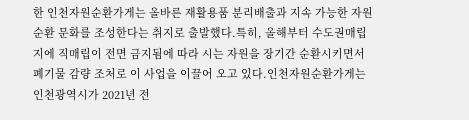한 인천자원순환가게는 올바른 재활용품 분리배출과 지속 가능한 자원순환 문화를 조성한다는 취지로 출발했다.특히, 올해부터 수도권매립지에 직매립이 전면 금지됨에 따라 시는 자원을 장기간 순환시키면서 폐기물 감량 조처로 이 사업을 이끌어 오고 있다.인천자원순환가게는 인천광역시가 2021년 전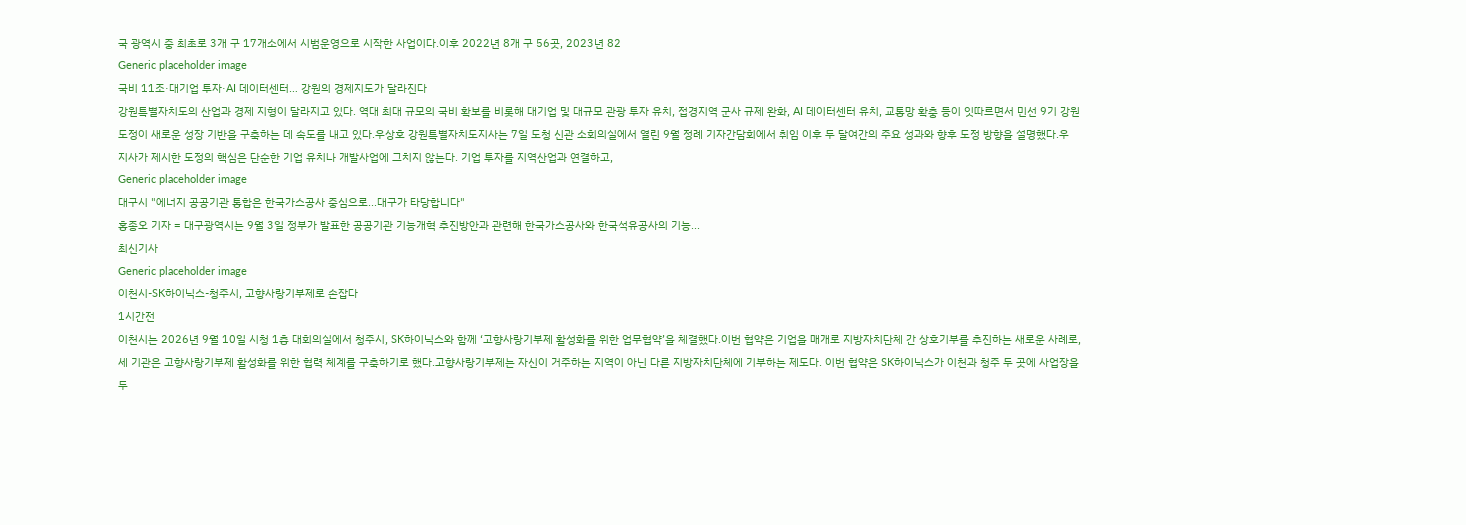국 광역시 중 최초로 3개 구 17개소에서 시범운영으로 시작한 사업이다.이후 2022년 8개 구 56곳, 2023년 82
Generic placeholder image
국비 11조·대기업 투자·AI 데이터센터… 강원의 경제지도가 달라진다
강원특별자치도의 산업과 경제 지형이 달라지고 있다. 역대 최대 규모의 국비 확보를 비롯해 대기업 및 대규모 관광 투자 유치, 접경지역 군사 규제 완화, AI 데이터센터 유치, 교통망 확충 등이 잇따르면서 민선 9기 강원도정이 새로운 성장 기반을 구축하는 데 속도를 내고 있다.우상호 강원특별자치도지사는 7일 도청 신관 소회의실에서 열린 9월 정례 기자간담회에서 취임 이후 두 달여간의 주요 성과와 향후 도정 방향을 설명했다.우 지사가 제시한 도정의 핵심은 단순한 기업 유치나 개발사업에 그치지 않는다. 기업 투자를 지역산업과 연결하고,
Generic placeholder image
대구시 "에너지 공공기관 통합은 한국가스공사 중심으로...대구가 타당합니다"
홍종오 기자 = 대구광역시는 9월 3일 정부가 발표한 공공기관 기능개혁 추진방안과 관련해 한국가스공사와 한국석유공사의 기능...
최신기사
Generic placeholder image
이천시-SK하이닉스-청주시, 고향사랑기부제로 손잡다
1시간전
이천시는 2026년 9월 10일 시청 1층 대회의실에서 청주시, SK하이닉스와 함께 ‘고향사랑기부제 활성화를 위한 업무협약’을 체결했다.이번 협약은 기업을 매개로 지방자치단체 간 상호기부를 추진하는 새로운 사례로, 세 기관은 고향사랑기부제 활성화를 위한 협력 체계를 구축하기로 했다.고향사랑기부제는 자신이 거주하는 지역이 아닌 다른 지방자치단체에 기부하는 제도다. 이번 협약은 SK하이닉스가 이천과 청주 두 곳에 사업장을 두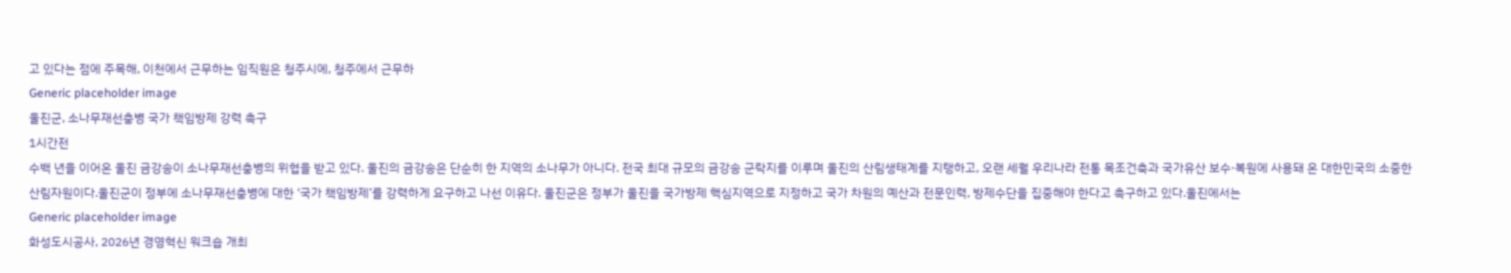고 있다는 점에 주목해, 이천에서 근무하는 임직원은 청주시에, 청주에서 근무하
Generic placeholder image
울진군, 소나무재선충병 국가 책임방제 강력 촉구
1시간전
수백 년을 이어온 울진 금강송이 소나무재선충병의 위협을 받고 있다. 울진의 금강송은 단순히 한 지역의 소나무가 아니다. 전국 최대 규모의 금강송 군락지를 이루며 울진의 산림생태계를 지탱하고, 오랜 세월 우리나라 전통 목조건축과 국가유산 보수·복원에 사용돼 온 대한민국의 소중한 산림자원이다.울진군이 정부에 소나무재선충병에 대한 ‘국가 책임방제’를 강력하게 요구하고 나선 이유다. 울진군은 정부가 울진을 국가방제 핵심지역으로 지정하고 국가 차원의 예산과 전문인력, 방제수단을 집중해야 한다고 촉구하고 있다.울진에서는
Generic placeholder image
화성도시공사, 2026년 경영혁신 워크숍 개최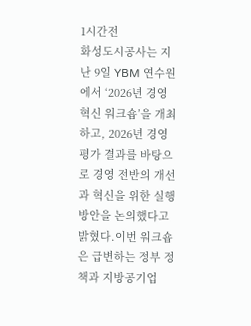1시간전
화성도시공사는 지난 9일 YBM 연수원에서 ‘2026년 경영혁신 워크숍’을 개최하고, 2026년 경영평가 결과를 바탕으로 경영 전반의 개선과 혁신을 위한 실행방안을 논의했다고 밝혔다.이번 워크숍은 급변하는 정부 정책과 지방공기업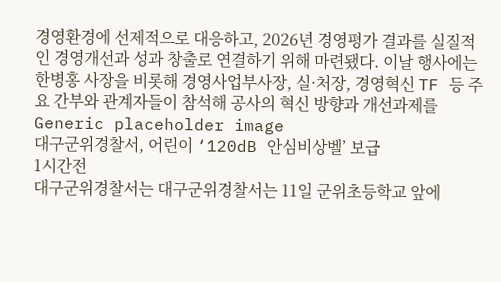경영환경에 선제적으로 대응하고, 2026년 경영평가 결과를 실질적인 경영개선과 성과 창출로 연결하기 위해 마련됐다. 이날 행사에는 한병홍 사장을 비롯해 경영사업부사장, 실·처장, 경영혁신 TF 등 주요 간부와 관계자들이 참석해 공사의 혁신 방향과 개선과제를
Generic placeholder image
대구군위경찰서, 어린이 ‘120dB 안심비상벨’ 보급
1시간전
대구군위경찰서는 대구군위경찰서는 11일 군위초등학교 앞에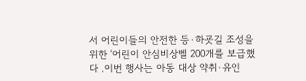서 어린이들의 안전한 등·하굣길 조성을 위한 ‘어린이 안심비상벨 200개를 보급했다 .이번 행사는 아동 대상 약취·유인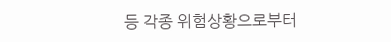등 각종 위험상황으로부터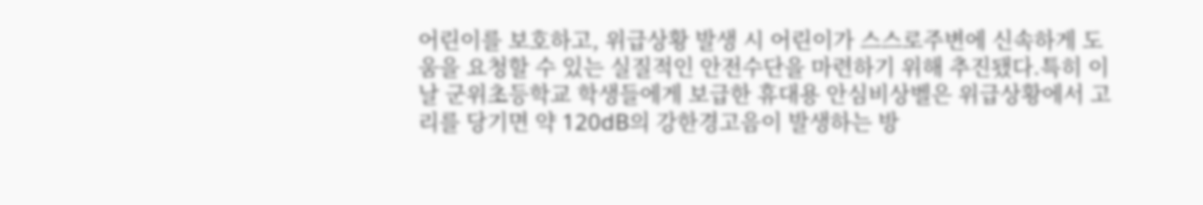어린이를 보호하고, 위급상황 발생 시 어린이가 스스로주변에 신속하게 도움을 요청할 수 있는 실질적인 안전수단을 마련하기 위해 추진됐다.특히 이날 군위초등학교 학생들에게 보급한 휴대용 안심비상벨은 위급상황에서 고리를 당기면 약 120dB의 강한경고음이 발생하는 방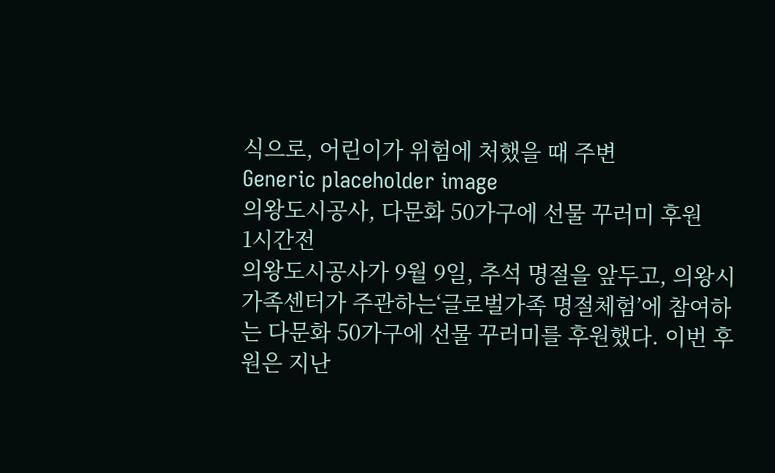식으로, 어린이가 위험에 처했을 때 주변
Generic placeholder image
의왕도시공사, 다문화 50가구에 선물 꾸러미 후원
1시간전
의왕도시공사가 9월 9일, 추석 명절을 앞두고, 의왕시가족센터가 주관하는‘글로벌가족 명절체험’에 참여하는 다문화 50가구에 선물 꾸러미를 후원했다. 이번 후원은 지난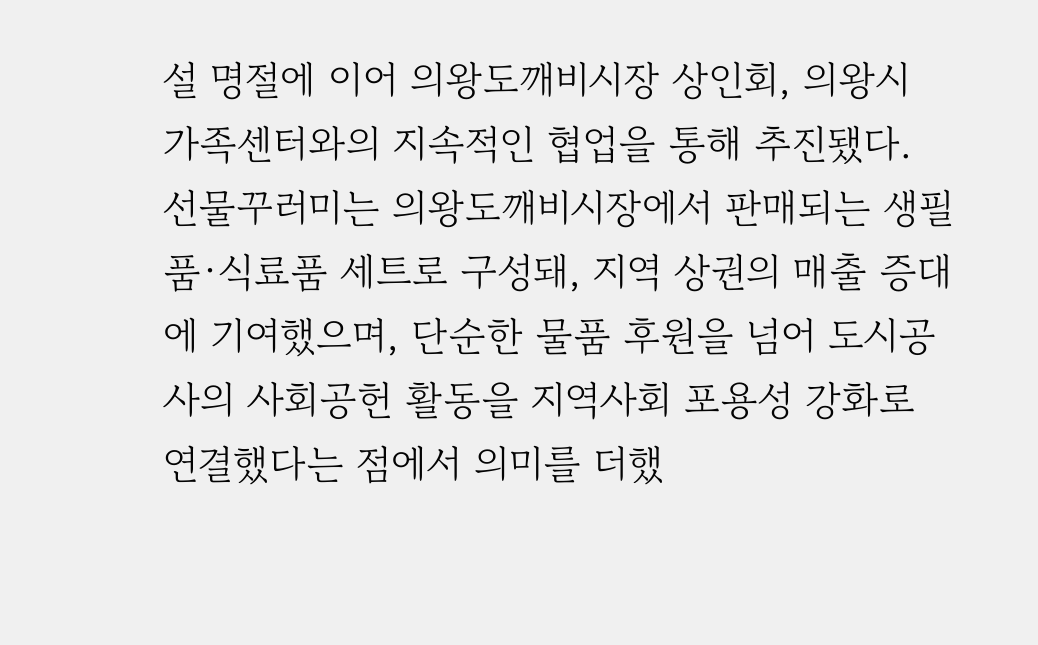설 명절에 이어 의왕도깨비시장 상인회, 의왕시 가족센터와의 지속적인 협업을 통해 추진됐다. 선물꾸러미는 의왕도깨비시장에서 판매되는 생필품·식료품 세트로 구성돼, 지역 상권의 매출 증대에 기여했으며, 단순한 물품 후원을 넘어 도시공사의 사회공헌 활동을 지역사회 포용성 강화로 연결했다는 점에서 의미를 더했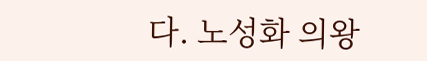다. 노성화 의왕